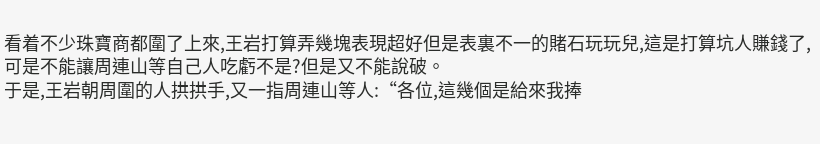看着不少珠寶商都圍了上來,王岩打算弄幾塊表現超好但是表裏不一的賭石玩玩兒,這是打算坑人賺錢了,可是不能讓周連山等自己人吃虧不是?但是又不能說破。
于是,王岩朝周圍的人拱拱手,又一指周連山等人:“各位,這幾個是給來我捧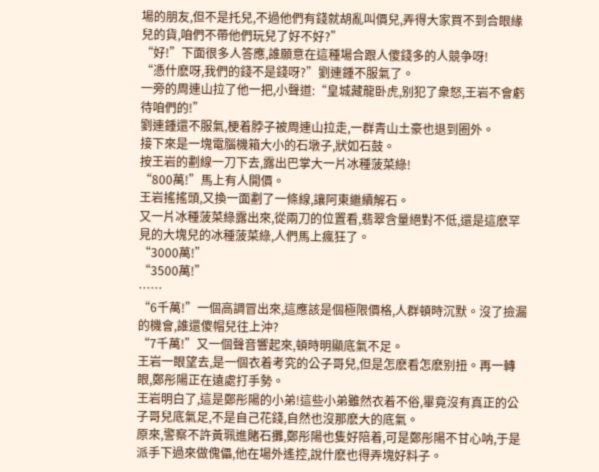場的朋友,但不是托兒,不過他們有錢就胡亂叫價兒,弄得大家買不到合眼緣兒的貨,咱們不帶他們玩兒了好不好?”
“好!”下面很多人答應,誰願意在這種場合跟人傻錢多的人競争呀!
“憑什麽呀,我們的錢不是錢呀?”劉連鍾不服氣了。
一旁的周連山拉了他一把,小聲道:“皇城藏龍卧虎,别犯了衆怒,王岩不會虧待咱們的!”
劉連鍾還不服氣,梗着脖子被周連山拉走,一群青山土豪也退到圈外。
接下來是一塊電腦機箱大小的石墩子,狀如石鼓。
按王岩的劃線一刀下去,露出巴掌大一片冰種菠菜綠!
“800萬!”馬上有人開價。
王岩搖搖頭,又換一面劃了一條線,讓阿東繼續解石。
又一片冰種菠菜綠露出來,從兩刀的位置看,翡翠含量絕對不低,還是這麽罕見的大塊兒的冰種菠菜綠,人們馬上瘋狂了。
“3000萬!”
“3500萬!”
……
“6千萬!”一個高調冒出來,這應該是個極限價格,人群頓時沉默。沒了撿漏的機會,誰還傻帽兒往上沖?
“7千萬!”又一個聲音響起來,頓時明顯底氣不足。
王岩一眼望去,是一個衣着考究的公子哥兒,但是怎麽看怎麽别扭。再一轉眼,鄭彤陽正在遠處打手勢。
王岩明白了,這是鄭彤陽的小弟!這些小弟雖然衣着不俗,畢竟沒有真正的公子哥兒底氣足,不是自己花錢,自然也沒那麽大的底氣。
原來,警察不許黃珮進賭石攤,鄭彤陽也隻好陪着,可是鄭彤陽不甘心呐,于是派手下過來做傀儡,他在場外遙控,說什麽也得弄塊好料子。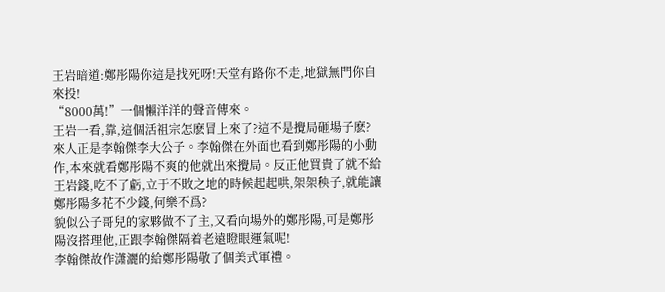王岩暗道:鄭彤陽你這是找死呀!天堂有路你不走,地獄無門你自來投!
“8000萬!”一個懶洋洋的聲音傳來。
王岩一看,靠,這個活祖宗怎麽冒上來了?這不是攪局砸場子麽?
來人正是李翰傑李大公子。李翰傑在外面也看到鄭彤陽的小動作,本來就看鄭彤陽不爽的他就出來攪局。反正他買貴了就不給王岩錢,吃不了虧,立于不敗之地的時候起起哄,架架秧子,就能讓鄭彤陽多花不少錢,何樂不爲?
貌似公子哥兒的家夥做不了主,又看向場外的鄭彤陽,可是鄭彤陽沒搭理他,正跟李翰傑隔着老遠瞪眼運氣呢!
李翰傑故作潇灑的給鄭彤陽敬了個美式軍禮。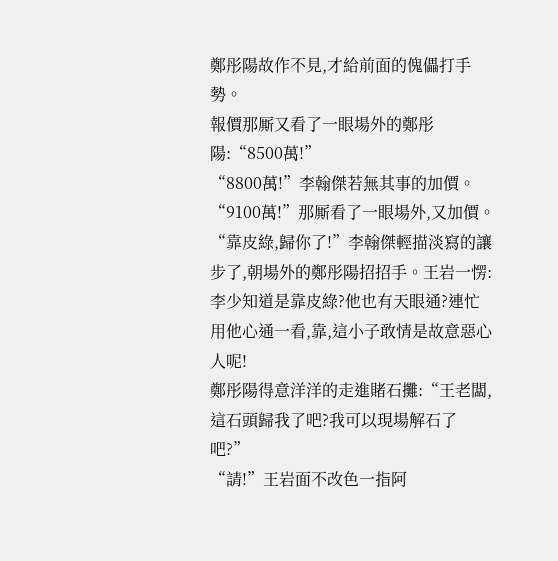鄭彤陽故作不見,才給前面的傀儡打手勢。
報價那厮又看了一眼場外的鄭彤陽:“8500萬!”
“8800萬!”李翰傑若無其事的加價。
“9100萬!”那厮看了一眼場外,又加價。
“靠皮綠,歸你了!”李翰傑輕描淡寫的讓步了,朝場外的鄭彤陽招招手。王岩一愣:李少知道是靠皮綠?他也有天眼通?連忙用他心通一看,靠,這小子敢情是故意惡心人呢!
鄭彤陽得意洋洋的走進賭石攤:“王老闆,這石頭歸我了吧?我可以現場解石了吧?”
“請!”王岩面不改色一指阿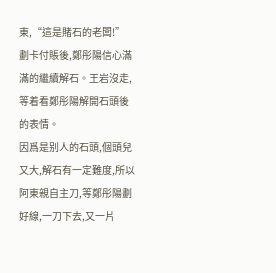東,“這是賭石的老闆!”
劃卡付賬後,鄭彤陽信心滿滿的繼續解石。王岩沒走,等着看鄭彤陽解開石頭後的表情。
因爲是别人的石頭,個頭兒又大,解石有一定難度,所以阿東親自主刀,等鄭彤陽劃好線,一刀下去,又一片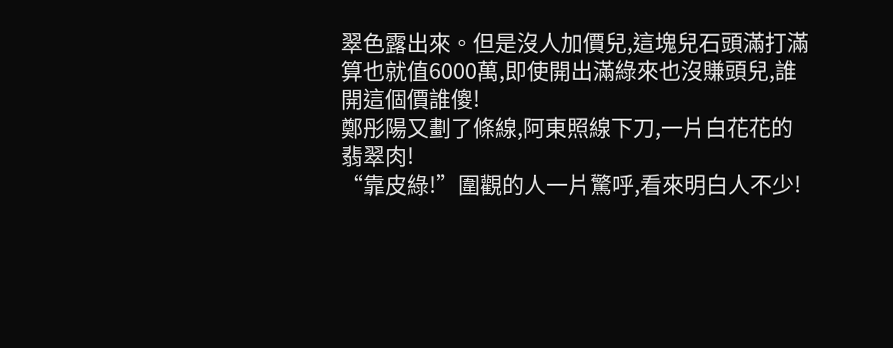翠色露出來。但是沒人加價兒,這塊兒石頭滿打滿算也就值6000萬,即使開出滿綠來也沒賺頭兒,誰開這個價誰傻!
鄭彤陽又劃了條線,阿東照線下刀,一片白花花的翡翠肉!
“靠皮綠!”圍觀的人一片驚呼,看來明白人不少!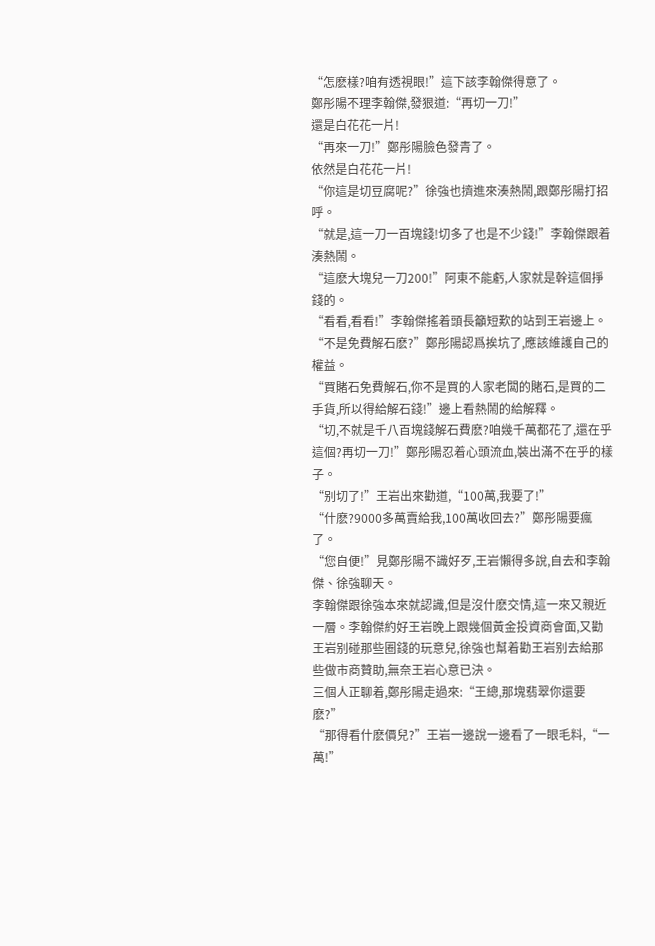“怎麽樣?咱有透視眼!”這下該李翰傑得意了。
鄭彤陽不理李翰傑,發狠道:“再切一刀!”
還是白花花一片!
“再來一刀!”鄭彤陽臉色發青了。
依然是白花花一片!
“你這是切豆腐呢?”徐強也擠進來湊熱鬧,跟鄭彤陽打招呼。
“就是,這一刀一百塊錢!切多了也是不少錢!”李翰傑跟着湊熱鬧。
“這麽大塊兒一刀200!”阿東不能虧,人家就是幹這個掙錢的。
“看看,看看!”李翰傑搖着頭長籲短歎的站到王岩邊上。
“不是免費解石麽?”鄭彤陽認爲挨坑了,應該維護自己的權益。
“買賭石免費解石,你不是買的人家老闆的賭石,是買的二手貨,所以得給解石錢!”邊上看熱鬧的給解釋。
“切,不就是千八百塊錢解石費麽?咱幾千萬都花了,還在乎這個?再切一刀!”鄭彤陽忍着心頭流血,裝出滿不在乎的樣子。
“别切了!”王岩出來勸道,“100萬,我要了!”
“什麽?9000多萬賣給我,100萬收回去?”鄭彤陽要瘋了。
“您自便!”見鄭彤陽不識好歹,王岩懶得多說,自去和李翰傑、徐強聊天。
李翰傑跟徐強本來就認識,但是沒什麽交情,這一來又親近一層。李翰傑約好王岩晚上跟幾個黃金投資商會面,又勸王岩别碰那些圈錢的玩意兒,徐強也幫着勸王岩别去給那些做市商贊助,無奈王岩心意已決。
三個人正聊着,鄭彤陽走過來:“王總,那塊翡翠你還要麽?”
“那得看什麽價兒?”王岩一邊說一邊看了一眼毛料,“一萬!”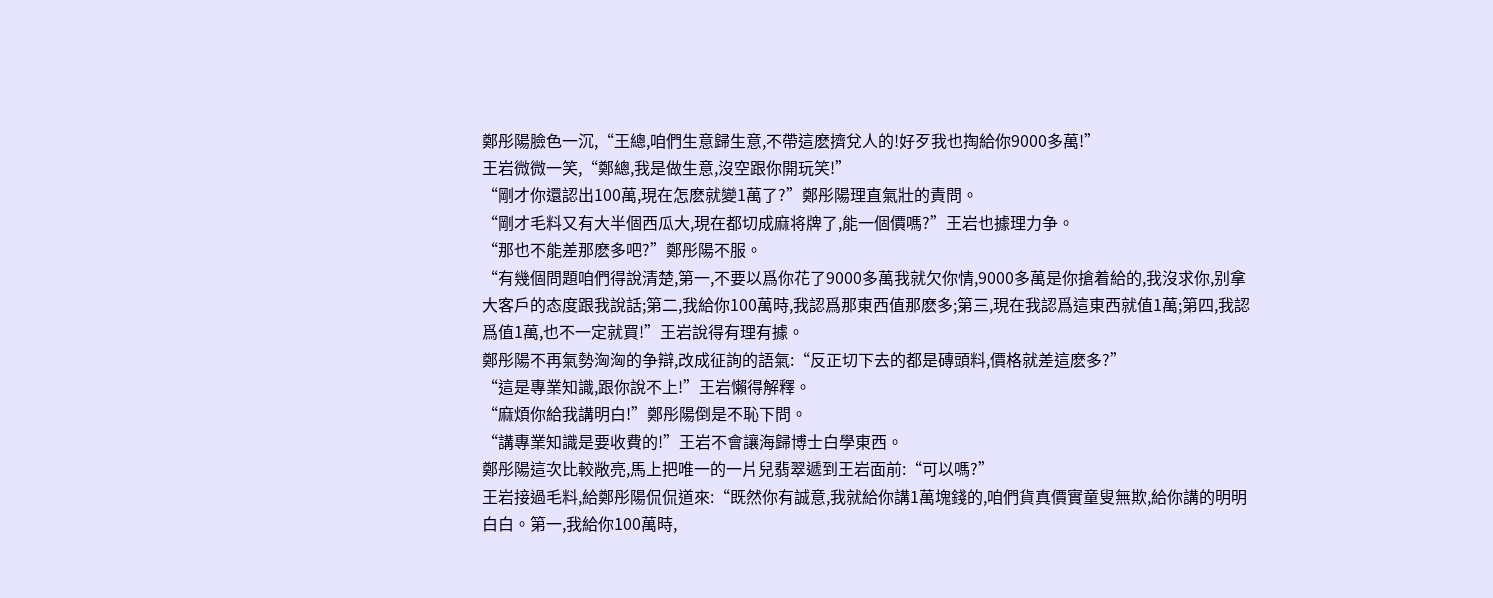鄭彤陽臉色一沉,“王總,咱們生意歸生意,不帶這麽擠兌人的!好歹我也掏給你9000多萬!”
王岩微微一笑,“鄭總,我是做生意,沒空跟你開玩笑!”
“剛才你還認出100萬,現在怎麽就變1萬了?”鄭彤陽理直氣壯的責問。
“剛才毛料又有大半個西瓜大,現在都切成麻将牌了,能一個價嗎?”王岩也據理力争。
“那也不能差那麽多吧?”鄭彤陽不服。
“有幾個問題咱們得說清楚,第一,不要以爲你花了9000多萬我就欠你情,9000多萬是你搶着給的,我沒求你,别拿大客戶的态度跟我說話;第二,我給你100萬時,我認爲那東西值那麽多;第三,現在我認爲這東西就值1萬;第四,我認爲值1萬,也不一定就買!”王岩說得有理有據。
鄭彤陽不再氣勢洶洶的争辯,改成征詢的語氣:“反正切下去的都是磚頭料,價格就差這麽多?”
“這是專業知識,跟你說不上!”王岩懶得解釋。
“麻煩你給我講明白!”鄭彤陽倒是不恥下問。
“講專業知識是要收費的!”王岩不會讓海歸博士白學東西。
鄭彤陽這次比較敞亮,馬上把唯一的一片兒翡翠遞到王岩面前:“可以嗎?”
王岩接過毛料,給鄭彤陽侃侃道來:“既然你有誠意,我就給你講1萬塊錢的,咱們貨真價實童叟無欺,給你講的明明白白。第一,我給你100萬時,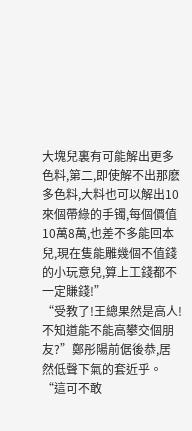大塊兒裏有可能解出更多色料,第二,即使解不出那麽多色料,大料也可以解出10來個帶綠的手镯,每個價值10萬8萬,也差不多能回本兒,現在隻能雕幾個不值錢的小玩意兒,算上工錢都不一定賺錢!”
“受教了!王總果然是高人!不知道能不能高攀交個朋友?”鄭彤陽前倨後恭,居然低聲下氣的套近乎。
“這可不敢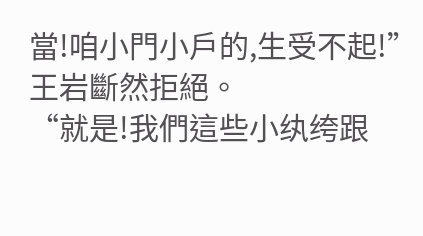當!咱小門小戶的,生受不起!”王岩斷然拒絕。
“就是!我們這些小纨绔跟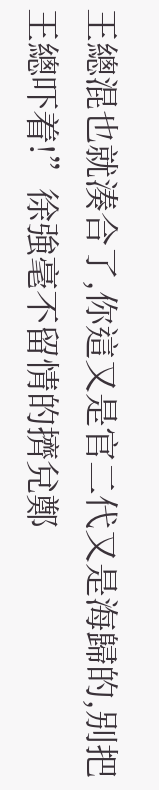王總混也就湊合了,你這又是官二代又是海歸的,别把王總吓着!”徐強毫不留情的擠兌鄭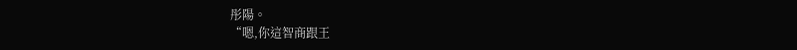彤陽。
“嗯,你這智商跟王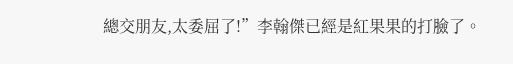總交朋友,太委屈了!”李翰傑已經是紅果果的打臉了。